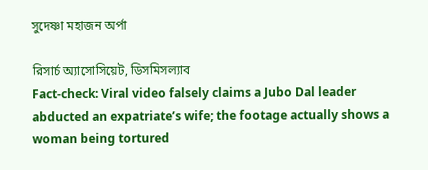সুদেষ্ণা মহাজন অর্পা

রিসার্চ অ্যাসোসিয়েট, ডিসমিসল্যাব
Fact-check: Viral video falsely claims a Jubo Dal leader abducted an expatriate’s wife; the footage actually shows a woman being tortured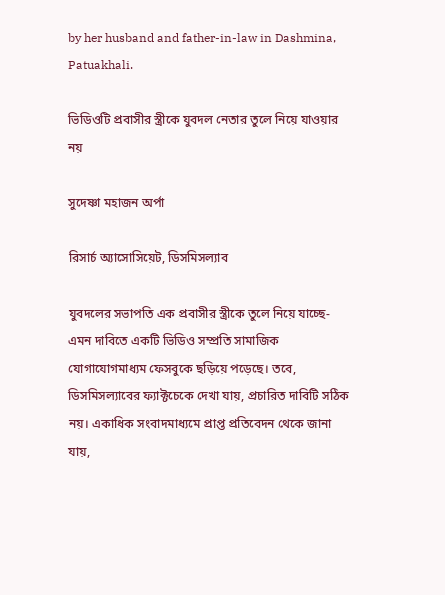by her husband and father-in-law in Dashmina, Patuakhali.

ভিডিওটি প্রবাসীর স্ত্রীকে যুবদল নেতার তুলে নিয়ে যাওয়ার নয়

সুদেষ্ণা মহাজন অর্পা

রিসার্চ অ্যাসোসিয়েট, ডিসমিসল্যাব

যুবদলের সভাপতি এক প্রবাসীর স্ত্রীকে তুলে নিয়ে যাচ্ছে- এমন দাবিতে একটি ভিডিও সম্প্রতি সামাজিক যোগাযোগমাধ্যম ফেসবুকে ছড়িয়ে পড়েছে। তবে, ডিসমিসল্যাবের ফ্যাক্টচেকে দেখা যায়, প্রচারিত দাবিটি সঠিক নয়। একাধিক সংবাদমাধ্যমে প্রাপ্ত প্রতিবেদন থেকে জানা যায়,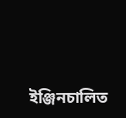ইঞ্জিনচালিত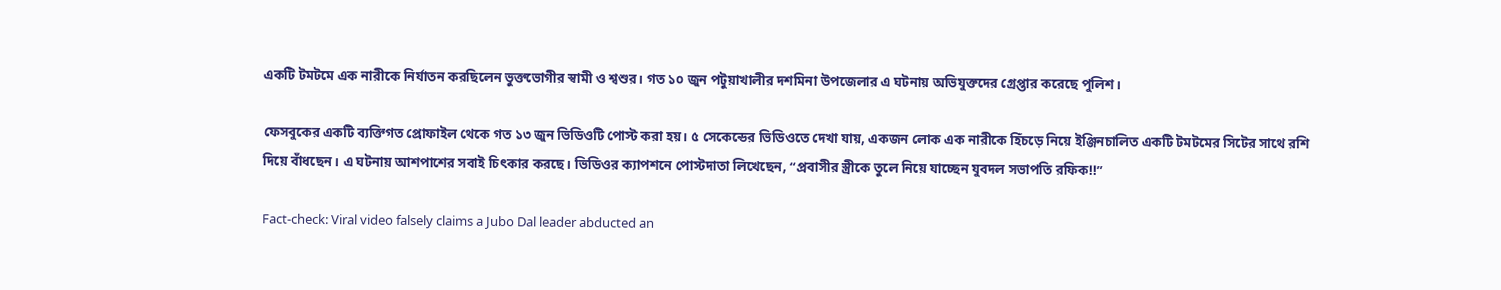একটি টমটমে এক নারীকে নির্যাতন করছিলেন ভুক্তভোগীর স্বামী ও শ্বশুর। গত ১০ জুন পটুয়াখালীর দশমিনা উপজেলার এ ঘটনায় অভিযুক্তদের গ্রেপ্তার করেছে পুলিশ।

ফেসবুকের একটি ব্যক্তিগত প্রোফাইল থেকে গত ১৩ জুন ভিডিওটি পোস্ট করা হয়। ৫ সেকেন্ডের ভিডিওতে দেখা যায়, একজন লোক এক নারীকে হিঁচড়ে নিয়ে ইঞ্জিনচালিত একটি টমটমের সিটের সাথে রশি দিয়ে বাঁধছেন। এ ঘটনায় আশপাশের সবাই চিৎকার করছে। ভিডিওর ক্যাপশনে পোস্টদাতা লিখেছেন, “প্রবাসীর স্ত্ৰীকে তুলে নিয়ে যাচ্ছেন যুবদল সভাপতি রফিক!!”

Fact-check: Viral video falsely claims a Jubo Dal leader abducted an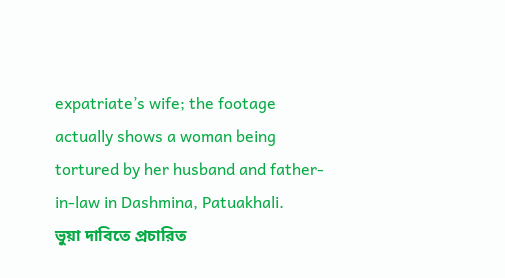expatriate’s wife; the footage actually shows a woman being tortured by her husband and father-in-law in Dashmina, Patuakhali.
ভুয়া দাবিতে প্রচারিত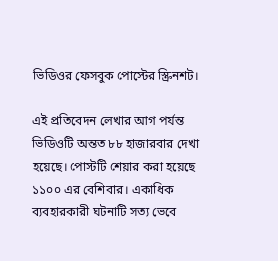ভিডিওর ফেসবুক পোস্টের স্ক্রিনশট।

এই প্রতিবেদন লেখার আগ পর্যন্ত ভিডিওটি অন্তত ৮৮ হাজারবার দেখা হয়েছে। পোস্টটি শেয়ার করা হয়েছে ১১০০ এর বেশিবার। একাধিক ব্যবহারকারী ঘটনাটি সত্য ভেবে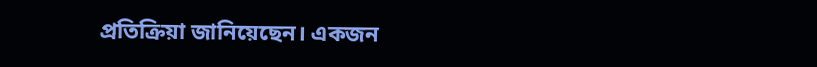প্রতিক্রিয়া জানিয়েছেন। একজন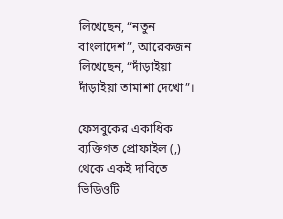লিখেছেন, “নতুন বাংলাদেশ”, আরেকজন লিখেছেন, “দাঁড়াইয়া দাঁড়াইয়া তামাশা দেখো”।

ফেসবুকের একাধিক ব্যক্তিগত প্রোফাইল (,) থেকে একই দাবিতে ভিডিওটি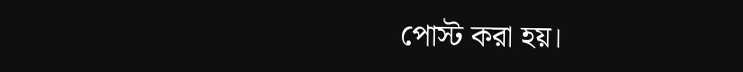পোস্ট করা হয়।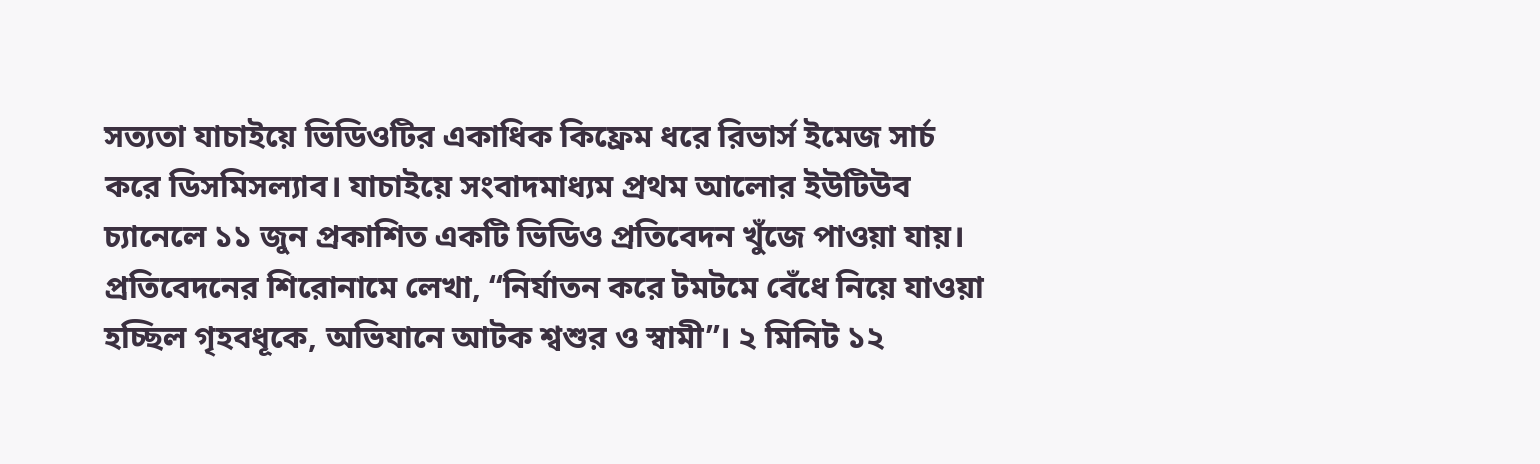সত্যতা যাচাইয়ে ভিডিওটির একাধিক কিফ্রেম ধরে রিভার্স ইমেজ সার্চ করে ডিসমিসল্যাব। যাচাইয়ে সংবাদমাধ্যম প্রথম আলোর ইউটিউব চ্যানেলে ১১ জুন প্রকাশিত একটি ভিডিও প্রতিবেদন খুঁজে পাওয়া যায়। প্রতিবেদনের শিরোনামে লেখা, “নির্যাতন করে টমটমে বেঁধে নিয়ে যাওয়া হচ্ছিল গৃহবধূকে, অভিযানে আটক শ্বশুর ও স্বামী”। ২ মিনিট ১২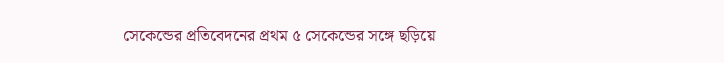সেকেন্ডের প্রতিবেদনের প্রথম ৫ সেকেন্ডের সঙ্গে ছড়িয়ে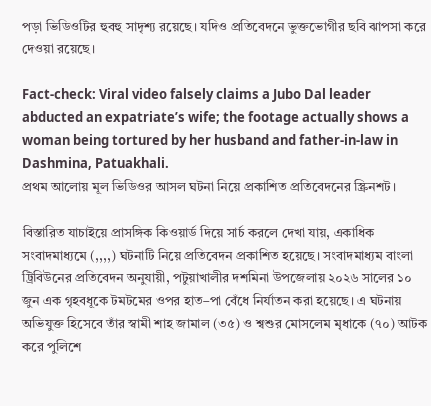পড়া ভিডিওটির হুবহু সাদৃশ্য রয়েছে। যদিও প্রতিবেদনে ভুক্তভোগীর ছবি ঝাপসা করে দেওয়া রয়েছে।

Fact-check: Viral video falsely claims a Jubo Dal leader abducted an expatriate’s wife; the footage actually shows a woman being tortured by her husband and father-in-law in Dashmina, Patuakhali.
প্রথম আলোয় মূল ভিডিওর আসল ঘটনা নিয়ে প্রকাশিত প্রতিবেদনের স্ক্রিনশট।

বিস্তারিত যাচাইয়ে প্রাসঙ্গিক কিওয়ার্ড দিয়ে সার্চ করলে দেখা যায়, একাধিক সংবাদমাধ্যমে (,,,,) ঘটনাটি নিয়ে প্রতিবেদন প্রকাশিত হয়েছে। সংবাদমাধ্যম বাংলা ট্রিবিউনের প্রতিবেদন অনুযায়ী, পটুয়াখালীর দশমিনা উপজেলায় ২০২৬ সালের ১০ জুন এক গৃহবধূকে টমটমের ওপর হাত–পা বেঁধে নির্যাতন করা হয়েছে। এ ঘটনায় অভিযুক্ত হিসেবে তাঁর স্বামী শাহ জামাল (৩৫) ও শ্বশুর মোসলেম মৃধাকে (৭০) আটক করে পুলিশে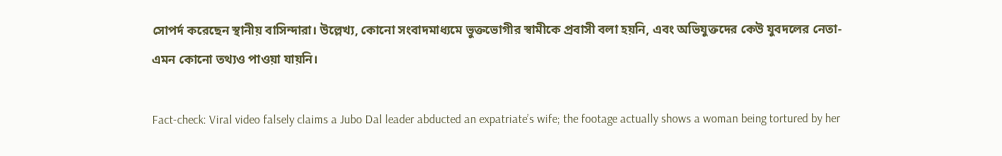সোপর্দ করেছেন স্থানীয় বাসিন্দারা। উল্লেখ্য, কোনো সংবাদমাধ্যমে ভুক্তভোগীর স্বামীকে প্রবাসী বলা হয়নি, এবং অভিযুক্তদের কেউ যুবদলের নেতা- এমন কোনো তথ্যও পাওয়া যায়নি।

Fact-check: Viral video falsely claims a Jubo Dal leader abducted an expatriate’s wife; the footage actually shows a woman being tortured by her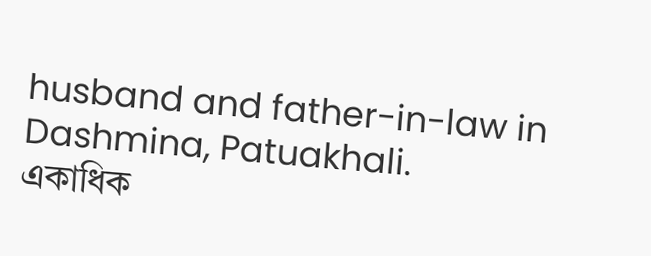husband and father-in-law in Dashmina, Patuakhali.
একাধিক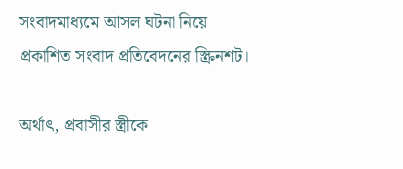সংবাদমাধ্যমে আসল ঘটনা নিয়ে প্রকাশিত সংবাদ প্রতিবেদনের স্ক্রিনশট।

অর্থাৎ, প্রবাসীর স্ত্রীকে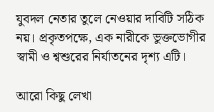যুবদল নেতার তুলে নেওয়ার দাবিটি সঠিক নয়। প্রকৃতপক্ষে, এক নারীকে ভুক্তভোগীর স্বামী ও শ্বশুরের নির্যাতনের দৃশ্য এটি।

আরো কিছু লেখা